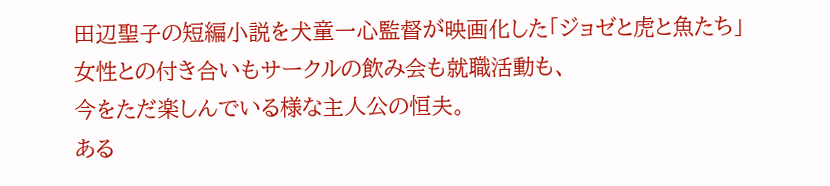田辺聖子の短編小説を犬童一心監督が映画化した「ジョゼと虎と魚たち」
女性との付き合いもサークルの飲み会も就職活動も、
今をただ楽しんでいる様な主人公の恒夫。
ある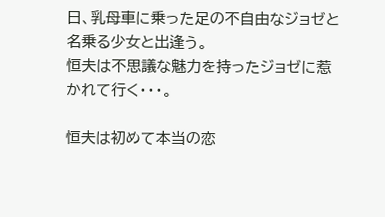日、乳母車に乗った足の不自由なジョゼと名乗る少女と出逢う。
恒夫は不思議な魅力を持ったジョゼに惹かれて行く・・・。

恒夫は初めて本当の恋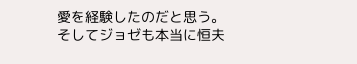愛を経験したのだと思う。
そしてジョゼも本当に恒夫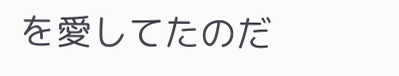を愛してたのだ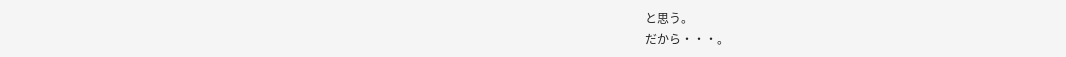と思う。
だから・・・。